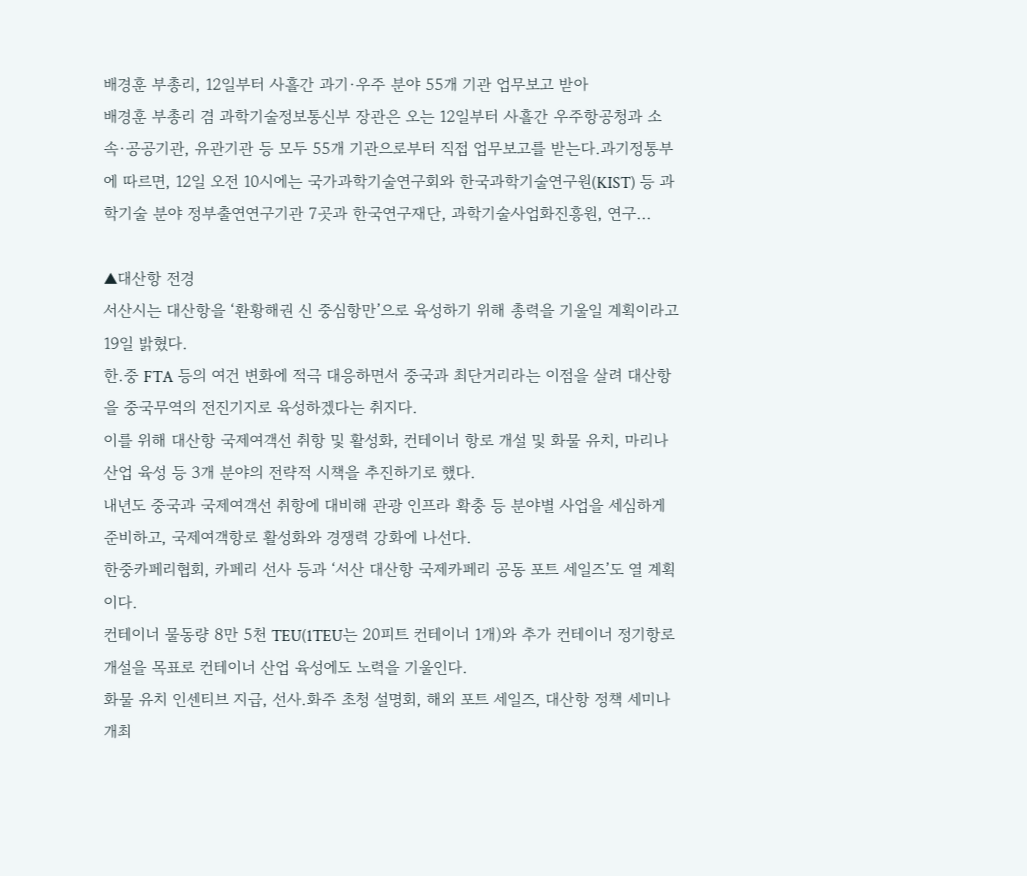배경훈 부총리, 12일부터 사흘간 과기·우주 분야 55개 기관 업무보고 받아
배경훈 부총리 겸 과학기술정보통신부 장관은 오는 12일부터 사흘간 우주항공청과 소속·공공기관, 유관기관 등 모두 55개 기관으로부터 직접 업무보고를 받는다.과기정통부에 따르면, 12일 오전 10시에는 국가과학기술연구회와 한국과학기술연구원(KIST) 등 과학기술 분야 정부출연연구기관 7곳과 한국연구재단, 과학기술사업화진흥원, 연구...

▲대산항 전경
서산시는 대산항을 ‘환황해권 신 중심항만’으로 육성하기 위해 총력을 기울일 계획이라고 19일 밝혔다.
한.중 FTA 등의 여건 변화에 적극 대응하면서 중국과 최단거리라는 이점을 살려 대산항을 중국무역의 전진기지로 육성하겠다는 취지다.
이를 위해 대산항 국제여객선 취항 및 활성화, 컨테이너 항로 개설 및 화물 유치, 마리나산업 육성 등 3개 분야의 전략적 시책을 추진하기로 했다.
내년도 중국과 국제여객선 취항에 대비해 관광 인프라 확충 등 분야별 사업을 세심하게 준비하고, 국제여객항로 활성화와 경쟁력 강화에 나선다.
한중카페리협회, 카페리 선사 등과 ‘서산 대산항 국제카페리 공동 포트 세일즈’도 열 계획이다.
컨테이너 물동량 8만 5천 TEU(1TEU는 20피트 컨테이너 1개)와 추가 컨테이너 정기항로 개설을 목표로 컨테이너 산업 육성에도 노력을 기울인다.
화물 유치 인센티브 지급, 선사.화주 초청 설명회, 해외 포트 세일즈, 대산항 정책 세미나 개최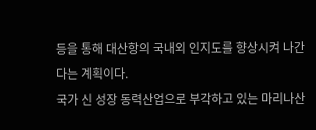등을 통해 대산항의 국내외 인지도를 향상시켜 나간다는 계획이다.
국가 신 성장 동력산업으로 부각하고 있는 마리나산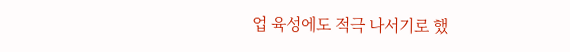업 육성에도 적극 나서기로 했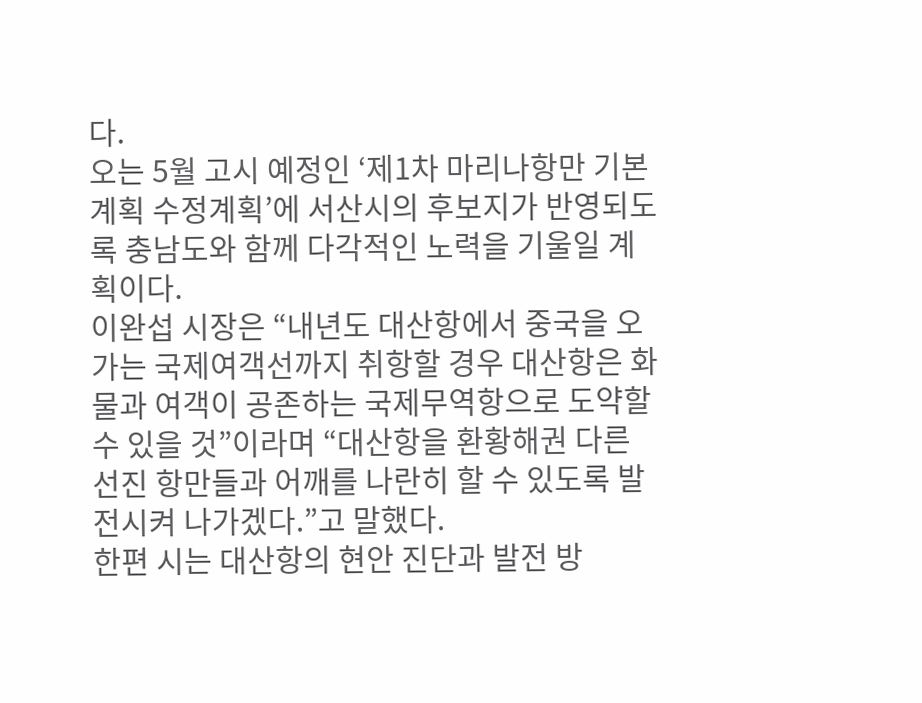다.
오는 5월 고시 예정인 ‘제1차 마리나항만 기본계획 수정계획’에 서산시의 후보지가 반영되도록 충남도와 함께 다각적인 노력을 기울일 계획이다.
이완섭 시장은 “내년도 대산항에서 중국을 오가는 국제여객선까지 취항할 경우 대산항은 화물과 여객이 공존하는 국제무역항으로 도약할 수 있을 것”이라며 “대산항을 환황해권 다른 선진 항만들과 어깨를 나란히 할 수 있도록 발전시켜 나가겠다.”고 말했다.
한편 시는 대산항의 현안 진단과 발전 방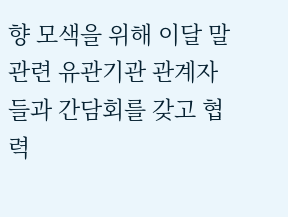향 모색을 위해 이달 말 관련 유관기관 관계자들과 간담회를 갖고 협력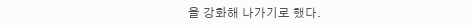을 강화해 나가기로 했다.